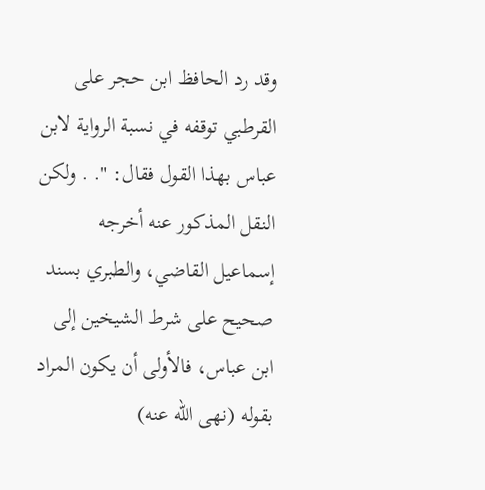وقد رد الحافظ ابن حجر على القرطبي توقفه في نسبة الرواية لابن عباس بهذا القول فقال: ". . ولكن النقل المذكور عنه أخرجه إسماعيل القاضي، والطبري بسند صحيح على شرط الشيخين إلى ابن عباس، فالأولى أن يكون المراد بقوله (نهى الله عنه)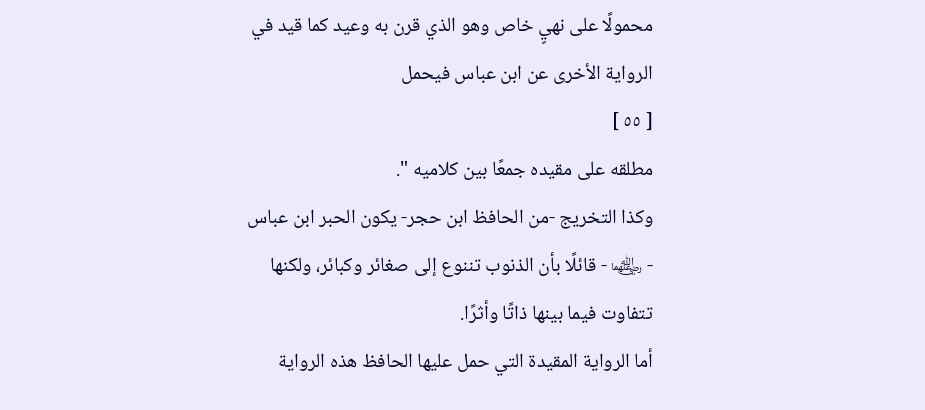محمولًا على نهيٍ خاص وهو الذي قرن به وعيد كما قيد في الرواية الأخرى عن ابن عباس فيحمل
[ ٥٥ ]
مطلقه على مقيده جمعًا بين كلاميه ".
وكذا التخريج -من الحافظ ابن حجر- يكون الحبر ابن عباس - ﵄ - قائلًا بأن الذنوب تننوع إلى صغائر وكبائر، ولكنها تتفاوت فيما بينها ذاتًا وأثرًا.
أما الرواية المقيدة التي حمل عليها الحافظ هذه الرواية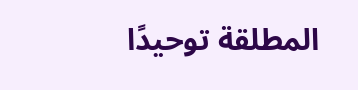المطلقة توحيدًا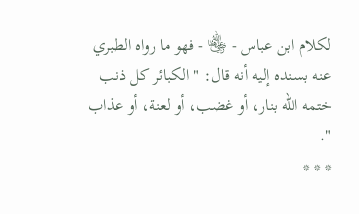لكلام ابن عباس - ﵄ - فهو ما رواه الطبري عنه بسنده إليه أنه قال: " الكبائر كل ذنب ختمه الله بنار، أو غضب، أو لعنة، أو عذاب ".
* * *